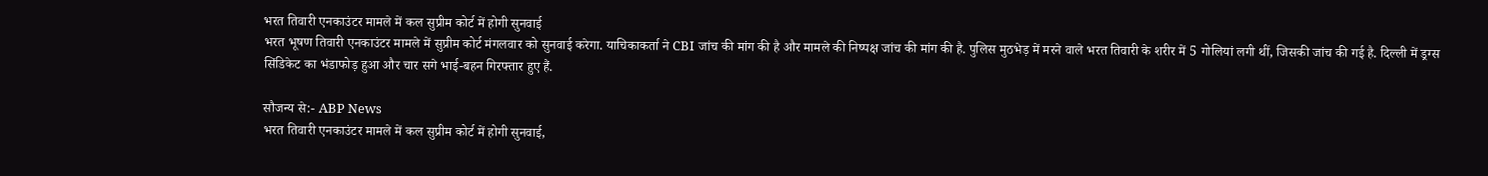भरत तिवारी एनकाउंटर मामले में कल सुप्रीम कोर्ट में होगी सुनवाई
भरत भूषण तिवारी एनकाउंटर मामले में सुप्रीम कोर्ट मंगलवार को सुनवाई करेगा. याचिकाकर्ता ने CBI जांच की मांग की है और मामले की निष्पक्ष जांच की मांग की है. पुलिस मुठभेड़ में मरने वाले भरत तिवारी के शरीर में 5 गोलियां लगी थीं, जिसकी जांच की गई है. दिल्ली में ड्रग्स सिंडिकेट का भंडाफोड़ हुआ और चार सगे भाई-बहन गिरफ्तार हुए हैं.

सौजन्य से:- ABP News
भरत तिवारी एनकाउंटर मामले में कल सुप्रीम कोर्ट में होगी सुनवाई,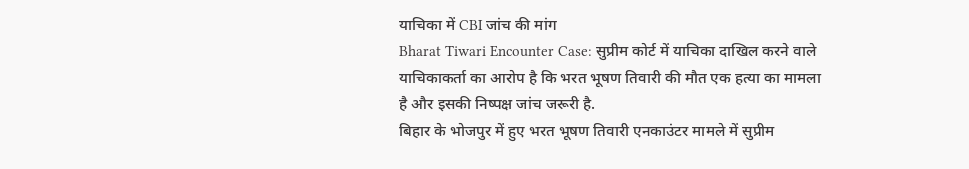याचिका में CBI जांच की मांग
Bharat Tiwari Encounter Case: सुप्रीम कोर्ट में याचिका दाखिल करने वाले याचिकाकर्ता का आरोप है कि भरत भूषण तिवारी की मौत एक हत्या का मामला है और इसकी निष्पक्ष जांच जरूरी है.
बिहार के भोजपुर में हुए भरत भूषण तिवारी एनकाउंटर मामले में सुप्रीम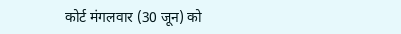कोर्ट मंगलवार (30 जून) को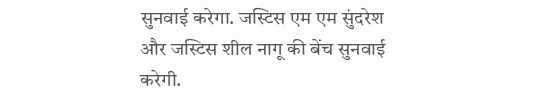सुनवाई करेगा. जस्टिस एम एम सुंदरेश और जस्टिस शील नागू की बेंच सुनवाई करेगी.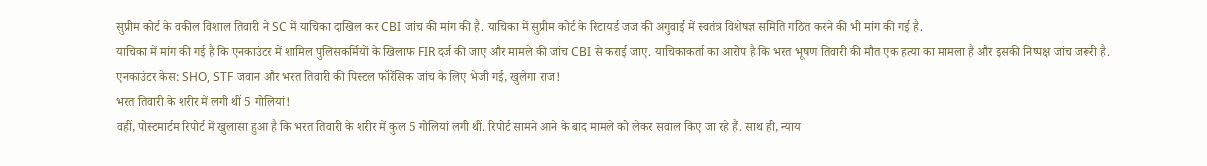सुप्रीम कोर्ट के वकील विशाल तिवारी ने SC में याचिका दाखिल कर CBI जांच की मांग की है. याचिका में सुप्रीम कोर्ट के रिटायर्ड जज की अगुवाई में स्वतंत्र विशेषज्ञ समिति गठित करने की भी मांग की गई है.
याचिका में मांग की गई है कि एनकाउंटर में शामिल पुलिसकर्मियों के खिलाफ FIR दर्ज की जाए और मामले की जांच CBI से कराई जाए. याचिकाकर्ता का आरोप है कि भरत भूषण तिवारी की मौत एक हत्या का मामला है और इसकी निष्पक्ष जांच जरूरी है.
एनकाउंटर केस: SHO, STF जवान और भरत तिवारी की पिस्टल फॉरेंसिक जांच के लिए भेजी गई, खुलेगा राज!
भरत तिवारी के शरीर में लगी थीं 5 गोलियां!
वहीं, पोस्टमार्टम रिपोर्ट में खुलासा हुआ है कि भरत तिवारी के शरीर में कुल 5 गोलियां लगी थीं. रिपोर्ट सामने आने के बाद मामले को लेकर सवाल किए जा रहे हैं. साथ ही, न्याय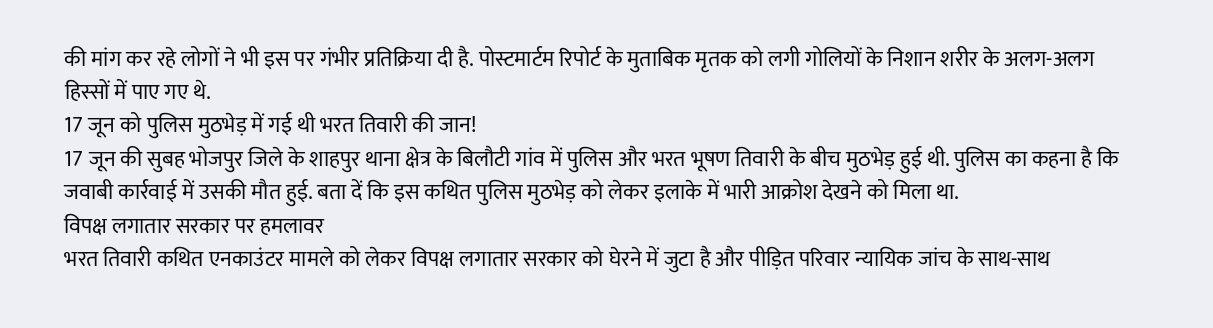की मांग कर रहे लोगों ने भी इस पर गंभीर प्रतिक्रिया दी है. पोस्टमार्टम रिपोर्ट के मुताबिक मृतक को लगी गोलियों के निशान शरीर के अलग-अलग हिस्सों में पाए गए थे.
17 जून को पुलिस मुठभेड़ में गई थी भरत तिवारी की जान!
17 जून की सुबह भोजपुर जिले के शाहपुर थाना क्षेत्र के बिलौटी गांव में पुलिस और भरत भूषण तिवारी के बीच मुठभेड़ हुई थी. पुलिस का कहना है कि जवाबी कार्रवाई में उसकी मौत हुई. बता दें कि इस कथित पुलिस मुठभेड़ को लेकर इलाके में भारी आक्रोश देखने को मिला था.
विपक्ष लगातार सरकार पर हमलावर
भरत तिवारी कथित एनकाउंटर मामले को लेकर विपक्ष लगातार सरकार को घेरने में जुटा है और पीड़ित परिवार न्यायिक जांच के साथ-साथ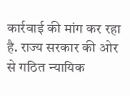कार्रवाई की मांग कर रहा है. राज्य सरकार की ओर से गठित न्यायिक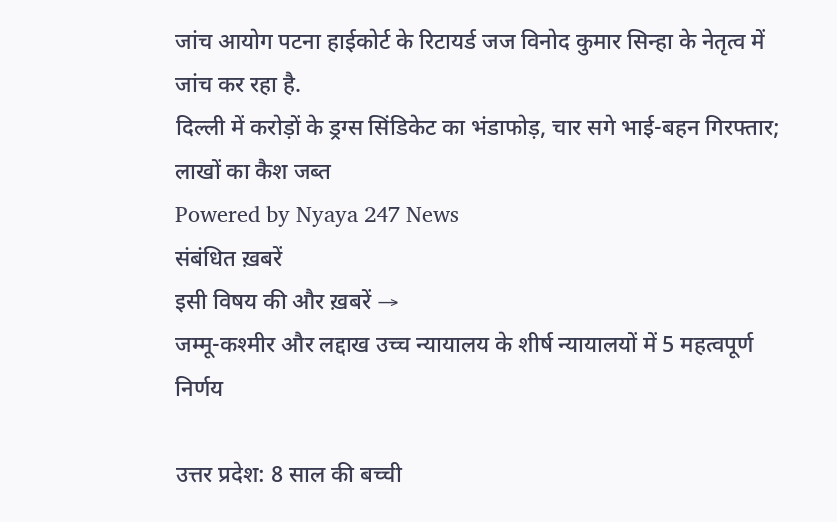जांच आयोग पटना हाईकोर्ट के रिटायर्ड जज विनोद कुमार सिन्हा के नेतृत्व में जांच कर रहा है.
दिल्ली में करोड़ों के ड्रग्स सिंडिकेट का भंडाफोड़, चार सगे भाई-बहन गिरफ्तार; लाखों का कैश जब्त
Powered by Nyaya 247 News
संबंधित ख़बरें
इसी विषय की और ख़बरें →
जम्मू-कश्मीर और लद्दाख उच्च न्यायालय के शीर्ष न्यायालयों में 5 महत्वपूर्ण निर्णय

उत्तर प्रदेश: 8 साल की बच्ची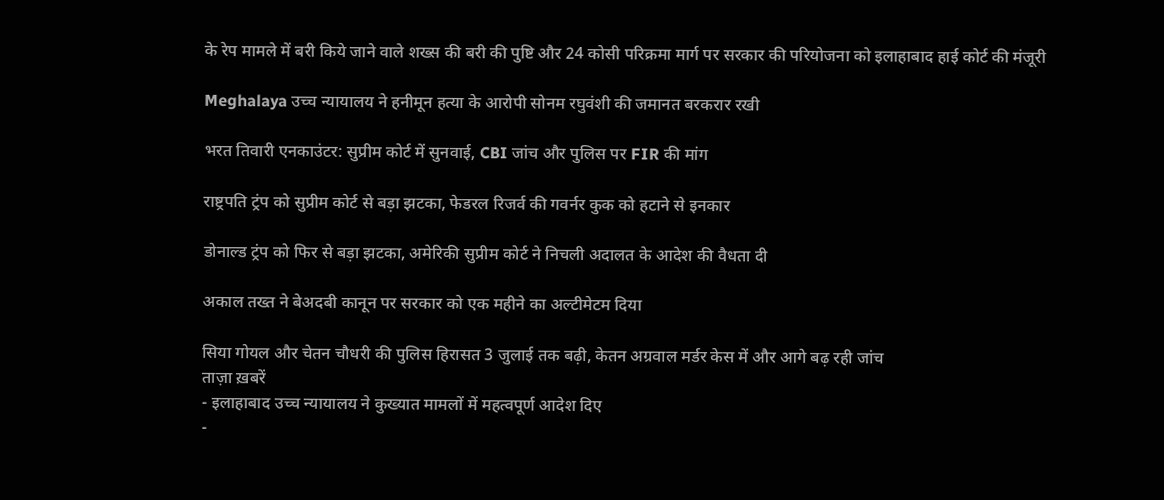के रेप मामले में बरी किये जाने वाले शख्स की बरी की पुष्टि और 24 कोसी परिक्रमा मार्ग पर सरकार की परियोजना को इलाहाबाद हाई कोर्ट की मंजूरी

Meghalaya उच्च न्यायालय ने हनीमून हत्या के आरोपी सोनम रघुवंशी की जमानत बरकरार रखी

भरत तिवारी एनकाउंटर: सुप्रीम कोर्ट में सुनवाई, CBI जांच और पुलिस पर FIR की मांग

राष्ट्रपति ट्रंप को सुप्रीम कोर्ट से बड़ा झटका, फेडरल रिजर्व की गवर्नर कुक को हटाने से इनकार

डोनाल्ड ट्रंप को फिर से बड़ा झटका, अमेरिकी सुप्रीम कोर्ट ने निचली अदालत के आदेश की वैधता दी

अकाल तख्त ने बेअदबी कानून पर सरकार को एक महीने का अल्टीमेटम दिया

सिया गोयल और चेतन चौधरी की पुलिस हिरासत 3 जुलाई तक बढ़ी, केतन अग्रवाल मर्डर केस में और आगे बढ़ रही जांच
ताज़ा ख़बरें
- इलाहाबाद उच्च न्यायालय ने कुख्यात मामलों में महत्वपूर्ण आदेश दिए
-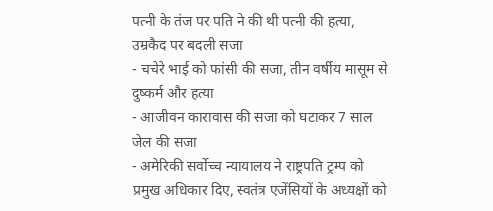पत्नी के तंज पर पति ने की थी पत्नी की हत्या, उम्रकैद पर बदली सजा
- चचेरे भाई को फांसी की सजा, तीन वर्षीय मासूम से दुष्कर्म और हत्या
- आजीवन कारावास की सजा को घटाकर 7 साल जेल की सजा
- अमेरिकी सर्वोच्च न्यायालय ने राष्ट्रपति ट्रम्प को प्रमुख अधिकार दिए, स्वतंत्र एजेंसियों के अध्यक्षों को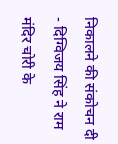निकालने की संकोचन दी
- दिग्विजय सिंह ने राम मंदिर चोरी के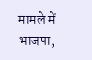मामले में भाजपा,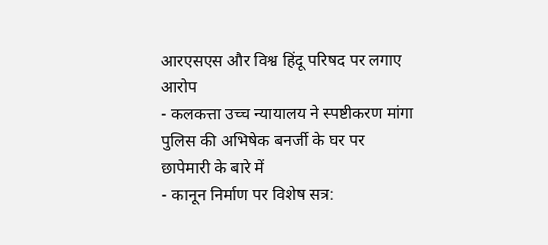आरएसएस और विश्व हिंदू परिषद पर लगाए आरोप
- कलकत्ता उच्च न्यायालय ने स्पष्टीकरण मांगा पुलिस की अभिषेक बनर्जी के घर पर छापेमारी के बारे में
- कानून निर्माण पर विशेष सत्र: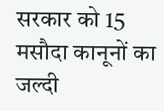सरकार को 15 मसौदा कानूनों का जल्दी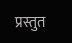प्रस्तुत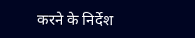करने के निर्देश